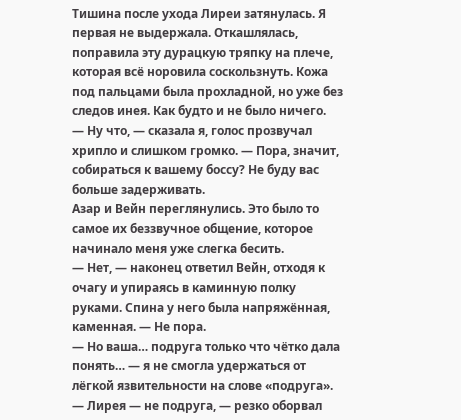Тишина после ухода Лиреи затянулась. Я первая не выдержала. Откашлялась, поправила эту дурацкую тряпку на плече, которая всё норовила соскользнуть. Кожа под пальцами была прохладной, но уже без следов инея. Как будто и не было ничего.
— Ну что, — сказала я, голос прозвучал хрипло и слишком громко. — Пора, значит, собираться к вашему боссу? Не буду вас больше задерживать.
Азар и Вейн переглянулись. Это было то самое их беззвучное общение, которое начинало меня уже слегка бесить.
— Нет, — наконец ответил Вейн, отходя к очагу и упираясь в каминную полку руками. Спина у него была напряжённая, каменная. — Не пора.
— Но ваша… подруга только что чётко дала понять… — я не смогла удержаться от лёгкой язвительности на слове «подруга».
— Лирея — не подруга, — резко оборвал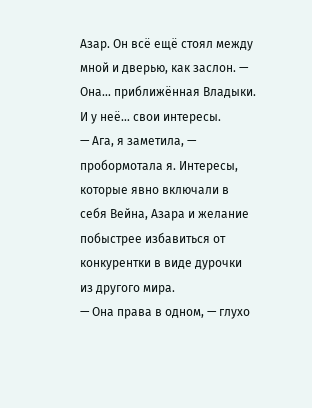Азар. Он всё ещё стоял между мной и дверью, как заслон. — Она… приближённая Владыки. И у неё… свои интересы.
— Ага, я заметила, — пробормотала я. Интересы, которые явно включали в себя Вейна, Азара и желание побыстрее избавиться от конкурентки в виде дурочки из другого мира.
— Она права в одном, — глухо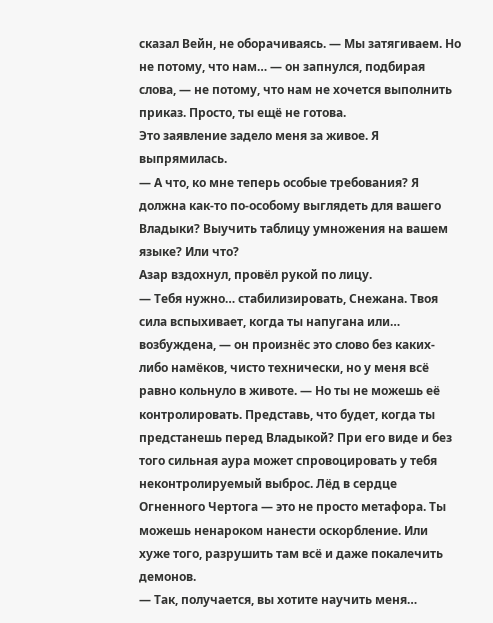сказал Вейн, не оборачиваясь. — Мы затягиваем. Но не потому, что нам… — он запнулся, подбирая слова, — не потому, что нам не хочется выполнить приказ. Просто, ты ещё не готова.
Это заявление задело меня за живое. Я выпрямилась.
— А что, ко мне теперь особые требования? Я должна как-то по-особому выглядеть для вашего Владыки? Выучить таблицу умножения на вашем языке? Или что?
Азар вздохнул, провёл рукой по лицу.
— Тебя нужно… стабилизировать, Снежана. Твоя сила вспыхивает, когда ты напугана или… возбуждена, — он произнёс это слово без каких-либо намёков, чисто технически, но у меня всё равно кольнуло в животе. — Но ты не можешь её контролировать. Представь, что будет, когда ты предстанешь перед Владыкой? При его виде и без того сильная аура может спровоцировать у тебя неконтролируемый выброс. Лёд в сердце Огненного Чертога — это не просто метафора. Ты можешь ненароком нанести оскорбление. Или хуже того, разрушить там всё и даже покалечить демонов.
— Так, получается, вы хотите научить меня…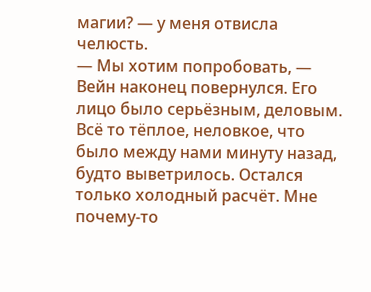магии? — у меня отвисла челюсть.
— Мы хотим попробовать, — Вейн наконец повернулся. Его лицо было серьёзным, деловым. Всё то тёплое, неловкое, что было между нами минуту назад, будто выветрилось. Остался только холодный расчёт. Мне почему-то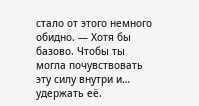стало от этого немного обидно. — Хотя бы базово. Чтобы ты могла почувствовать эту силу внутри и… удержать её.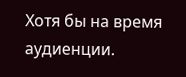Хотя бы на время аудиенции.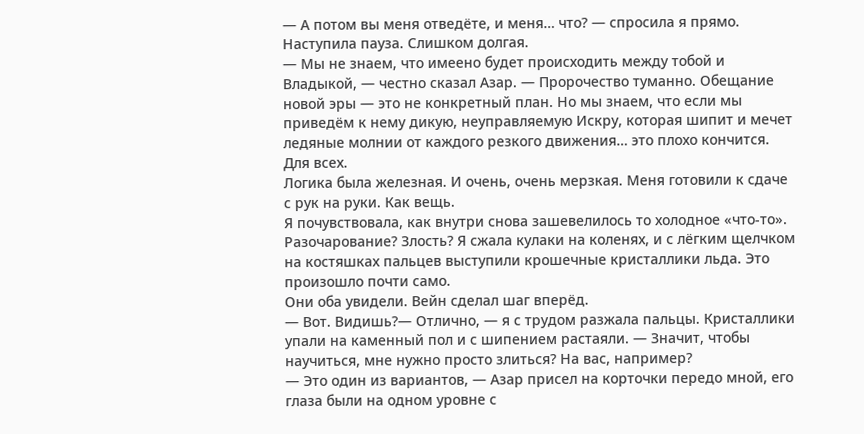— А потом вы меня отведёте, и меня… что? — спросила я прямо.
Наступила пауза. Слишком долгая.
— Мы не знаем, что имеено будет происходить между тобой и Владыкой, — честно сказал Азар. — Пророчество туманно. Обещание новой эры — это не конкретный план. Но мы знаем, что если мы приведём к нему дикую, неуправляемую Искру, которая шипит и мечет ледяные молнии от каждого резкого движения… это плохо кончится. Для всех.
Логика была железная. И очень, очень мерзкая. Меня готовили к сдаче с рук на руки. Как вещь.
Я почувствовала, как внутри снова зашевелилось то холодное «что-то». Разочарование? Злость? Я сжала кулаки на коленях, и с лёгким щелчком на костяшках пальцев выступили крошечные кристаллики льда. Это произошло почти само.
Они оба увидели. Вейн сделал шаг вперёд.
— Вот. Видишь?— Отлично, — я с трудом разжала пальцы. Кристаллики упали на каменный пол и с шипением растаяли. — Значит, чтобы научиться, мне нужно просто злиться? На вас, например?
— Это один из вариантов, — Азар присел на корточки передо мной, его глаза были на одном уровне с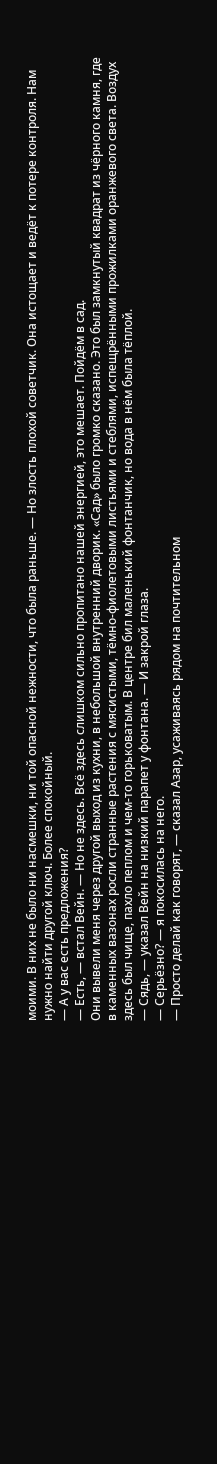моими. В них не было ни насмешки, ни той опасной нежности, что была раньше. — Но злость плохой советчик. Она истощает и ведёт к потере контроля. Нам нужно найти другой ключ. Более спокойный.
— А у вас есть предложения?
— Есть, — встал Вейн. — Но не здесь. Всё здесь слишком сильно пропитано нашей энергией, это мешает. Пойдём в сад.
Они вывели меня через другой выход из кухни, в небольшой внутренний дворик. «Сад» было громко сказано. Это был замкнутый квадрат из чёрного камня, где в каменных вазонах росли странные растения с мясистыми, тёмно-фиолетовыми листьями и стеблями, испещрёнными прожилками оранжевого света. Воздух здесь был чище, пахло пеплом и чем-то горьковатым. В центре бил маленький фонтанчик, но вода в нём была тёплой.
— Сядь, — указал Вейн на низкий парапет у фонтана. — И закрой глаза.
— Серьёзно? — я покосилась на него.
— Просто делай как говорят, — сказал Азар, усаживаясь рядом на почтительном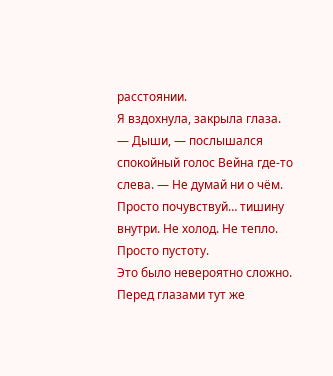расстоянии.
Я вздохнула, закрыла глаза.
— Дыши, — послышался спокойный голос Вейна где-то слева. — Не думай ни о чём. Просто почувствуй… тишину внутри. Не холод. Не тепло. Просто пустоту.
Это было невероятно сложно. Перед глазами тут же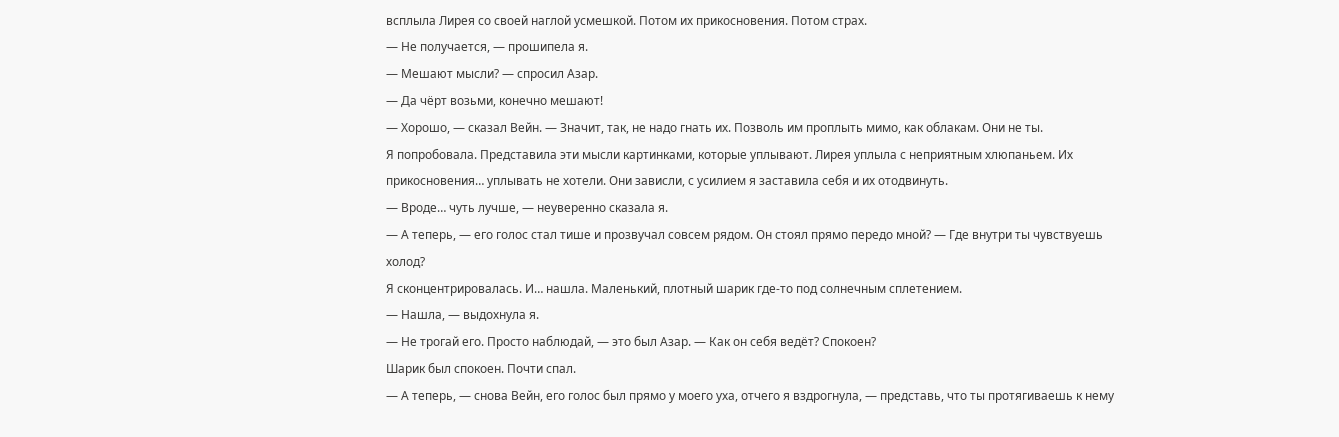всплыла Лирея со своей наглой усмешкой. Потом их прикосновения. Потом страх.
— Не получается, — прошипела я.
— Мешают мысли? — спросил Азар.
— Да чёрт возьми, конечно мешают!
— Хорошо, — сказал Вейн. — Значит, так, не надо гнать их. Позволь им проплыть мимо, как облакам. Они не ты.
Я попробовала. Представила эти мысли картинками, которые уплывают. Лирея уплыла с неприятным хлюпаньем. Их прикосновения… уплывать не хотели. Они зависли, с усилием я заставила себя и их отодвинуть.
— Вроде… чуть лучше, — неуверенно сказала я.
— А теперь, — его голос стал тише и прозвучал совсем рядом. Он стоял прямо передо мной? — Где внутри ты чувствуешь холод?
Я сконцентрировалась. И… нашла. Маленький, плотный шарик где-то под солнечным сплетением.
— Нашла, — выдохнула я.
— Не трогай его. Просто наблюдай, — это был Азар. — Как он себя ведёт? Спокоен?
Шарик был спокоен. Почти спал.
— А теперь, — снова Вейн, его голос был прямо у моего уха, отчего я вздрогнула, — представь, что ты протягиваешь к нему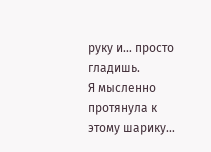руку и… просто гладишь.
Я мысленно протянула к этому шарику…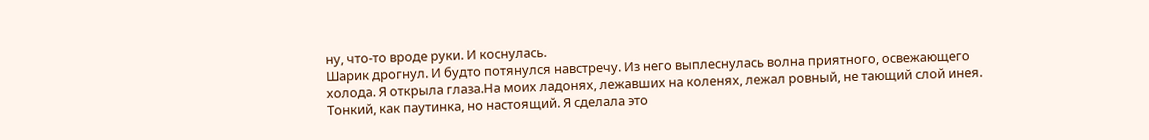ну, что-то вроде руки. И коснулась.
Шарик дрогнул. И будто потянулся навстречу. Из него выплеснулась волна приятного, освежающего холода. Я открыла глаза.На моих ладонях, лежавших на коленях, лежал ровный, не тающий слой инея. Тонкий, как паутинка, но настоящий. Я сделала это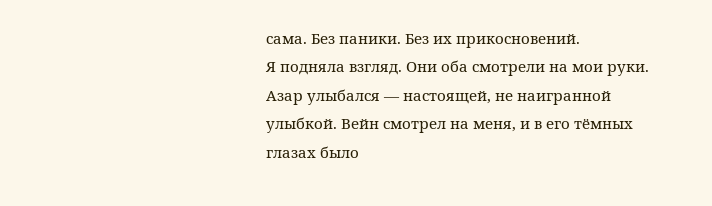сама. Без паники. Без их прикосновений.
Я подняла взгляд. Они оба смотрели на мои руки. Азар улыбался — настоящей, не наигранной улыбкой. Вейн смотрел на меня, и в его тёмных глазах было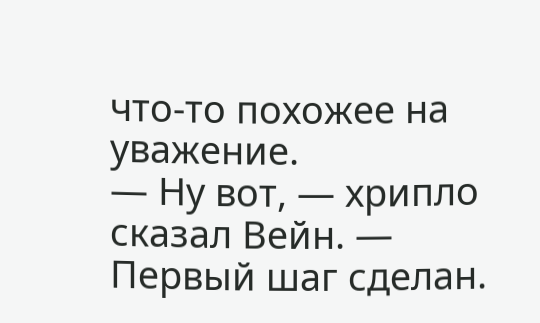что-то похожее на уважение.
— Ну вот, — хрипло сказал Вейн. — Первый шаг сделан.